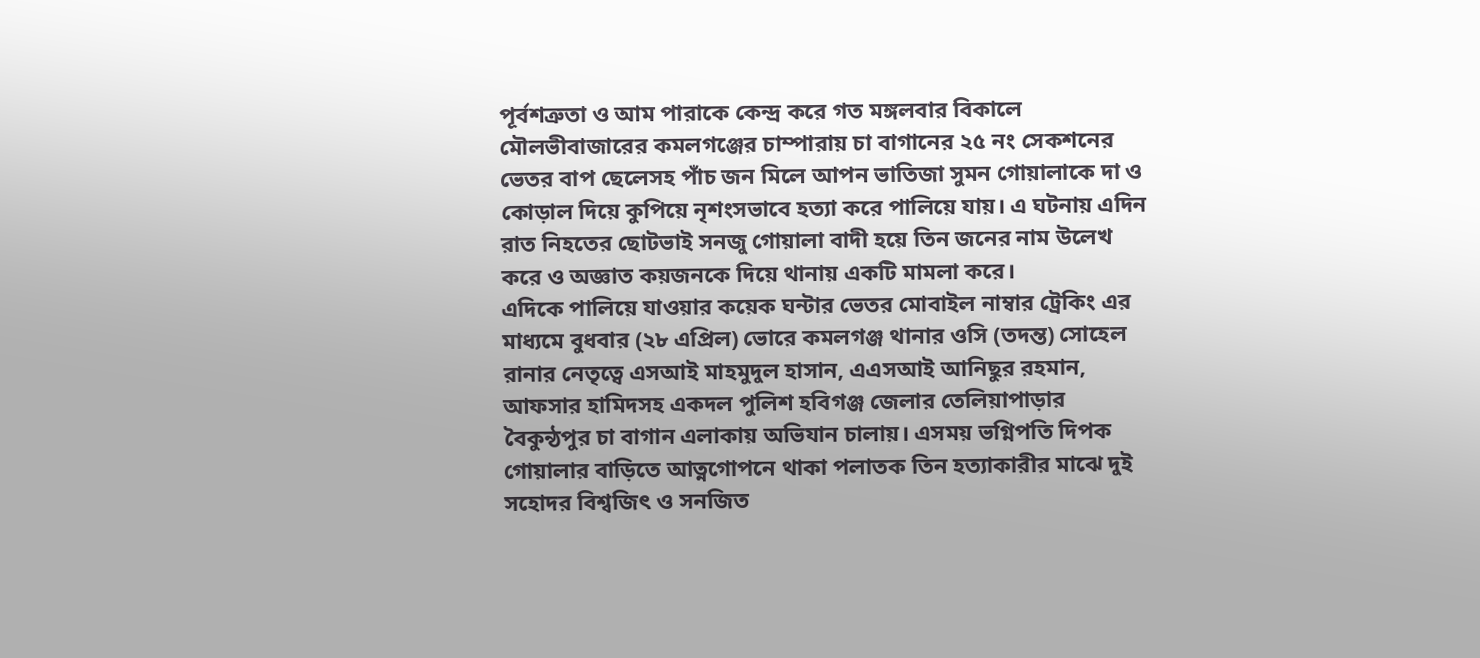পূর্বশত্রুতা ও আম পারাকে কেন্দ্র করে গত মঙ্গলবার বিকালে মৌলভীবাজারের কমলগঞ্জের চাম্পারায় চা বাগানের ২৫ নং সেকশনের ভেতর বাপ ছেলেসহ পাঁচ জন মিলে আপন ভাতিজা সুমন গোয়ালাকে দা ও কোড়াল দিয়ে কুপিয়ে নৃশংসভাবে হত্যা করে পালিয়ে যায়। এ ঘটনায় এদিন রাত নিহতের ছোটভাই সনজু গোয়ালা বাদী হয়ে তিন জনের নাম উলেখ করে ও অজ্ঞাত কয়জনকে দিয়ে থানায় একটি মামলা করে।
এদিকে পালিয়ে যাওয়ার কয়েক ঘন্টার ভেতর মোবাইল নাম্বার ট্রেকিং এর মাধ্যমে বুধবার (২৮ এপ্রিল) ভোরে কমলগঞ্জ থানার ওসি (তদন্ত) সোহেল রানার নেতৃত্বে এসআই মাহমুদুল হাসান, এএসআই আনিছুর রহমান, আফসার হামিদসহ একদল পুলিশ হবিগঞ্জ জেলার তেলিয়াপাড়ার বৈকুন্ঠপুর চা বাগান এলাকায় অভিযান চালায়। এসময় ভগ্নিপতি দিপক গোয়ালার বাড়িতে আত্নগোপনে থাকা পলাতক তিন হত্যাকারীর মাঝে দুই সহোদর বিশ্বজিৎ ও সনজিত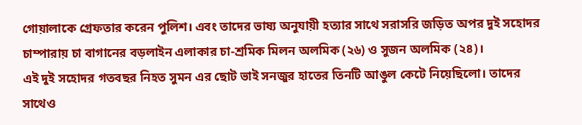গোয়ালাকে গ্রেফতার করেন পুলিশ। এবং তাদের ভাষ্য অনুযায়ী হত্যার সাথে সরাসরি জড়িত অপর দুই সহোদর চাম্পারায় চা বাগানের বড়লাইন এলাকার চা-শ্রমিক মিলন অলমিক (২৬) ও সুজন অলমিক (২৪)।
এই দুই সহোদর গতবছর নিহত সুমন এর ছোট ভাই সনজুর হাতের তিনটি আঙুল কেটে নিয়েছিলো। তাদের সাথেও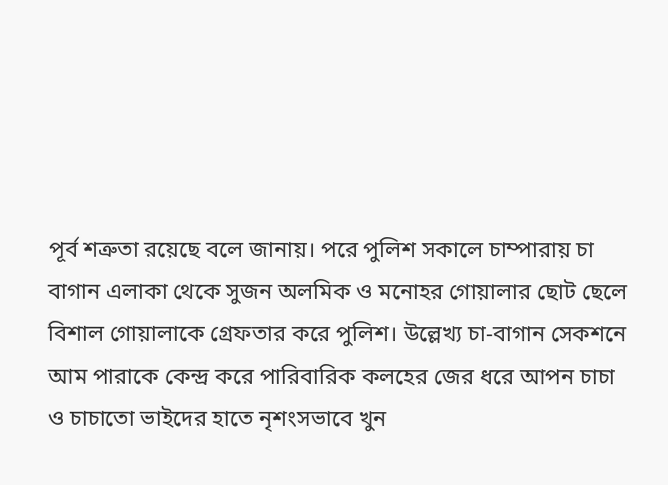পূর্ব শত্রুতা রয়েছে বলে জানায়। পরে পুলিশ সকালে চাম্পারায় চা বাগান এলাকা থেকে সুজন অলমিক ও মনোহর গোয়ালার ছোট ছেলে বিশাল গোয়ালাকে গ্রেফতার করে পুলিশ। উল্লেখ্য চা-বাগান সেকশনে আম পারাকে কেন্দ্র করে পারিবারিক কলহের জের ধরে আপন চাচা ও চাচাতো ভাইদের হাতে নৃশংসভাবে খুন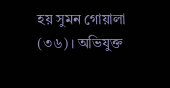হয় সুমন গোয়ালা (৩৬)। অভিযুক্ত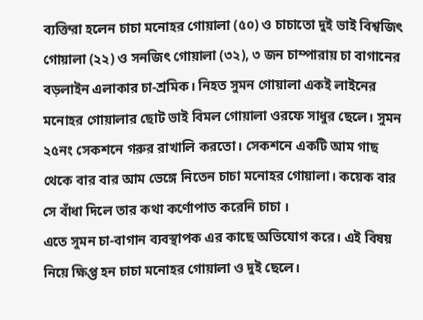ব্যক্তিরা হলেন চাচা মনোহর গোয়ালা (৫০) ও চাচাতো দুই ভাই বিশ্বজিৎ গোয়ালা (২২) ও সনজিৎ গোয়ালা (৩২), ৩ জন চাম্পারায় চা বাগানের বড়লাইন এলাকার চা-শ্রমিক। নিহত সুমন গোয়ালা একই লাইনের মনোহর গোয়ালার ছোট ভাই বিমল গোয়ালা ওরফে সাধুর ছেলে। সুমন ২৫নং সেকশনে গরুর রাখালি করতো। সেকশনে একটি আম গাছ থেকে বার বার আম ভেঙ্গে নিতেন চাচা মনোহর গোয়ালা। কয়েক বার সে বাঁধা দিলে তার কথা কর্ণোপাত করেনি চাচা ।
এতে সুমন চা-বাগান ব্যবস্থাপক এর কাছে অভিযোগ করে। এই বিষয় নিয়ে ক্ষিপ্ত হন চাচা মনোহর গোয়ালা ও দুই ছেলে।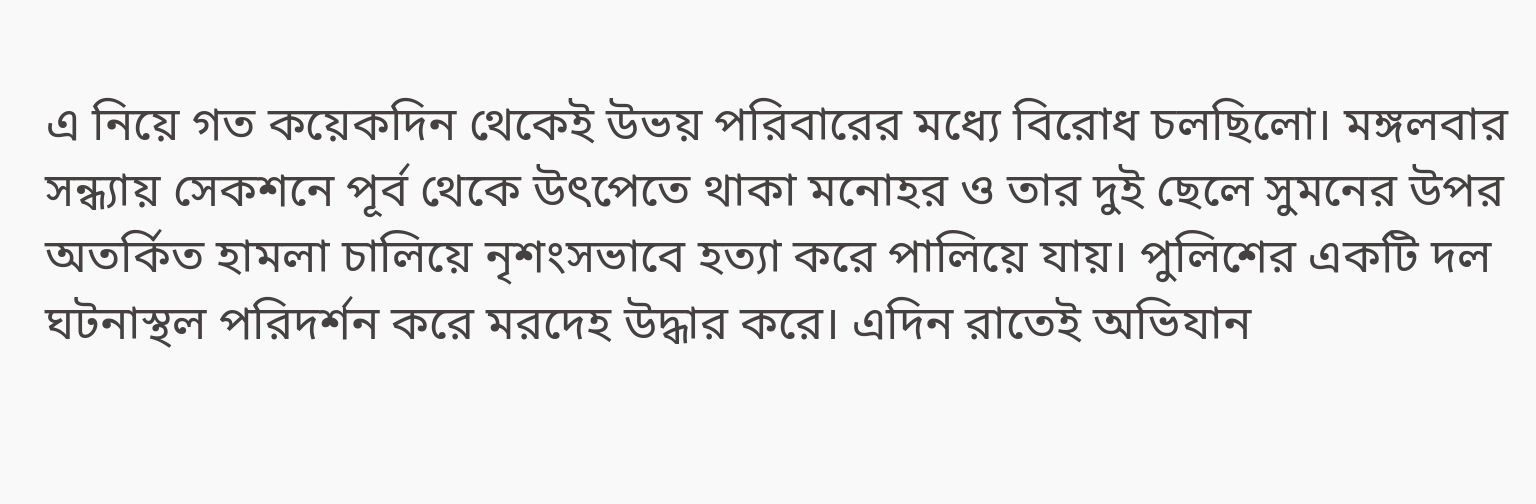এ নিয়ে গত কয়েকদিন থেকেই উভয় পরিবারের মধ্যে বিরোধ চলছিলো। মঙ্গলবার সন্ধ্যায় সেকশনে পূর্ব থেকে উৎপেতে থাকা মনোহর ও তার দুই ছেলে সুমনের উপর অতর্কিত হামলা চালিয়ে নৃশংসভাবে হত্যা করে পালিয়ে যায়। পুলিশের একটি দল ঘটনাস্থল পরিদর্শন করে মরদেহ উদ্ধার করে। এদিন রাতেই অভিযান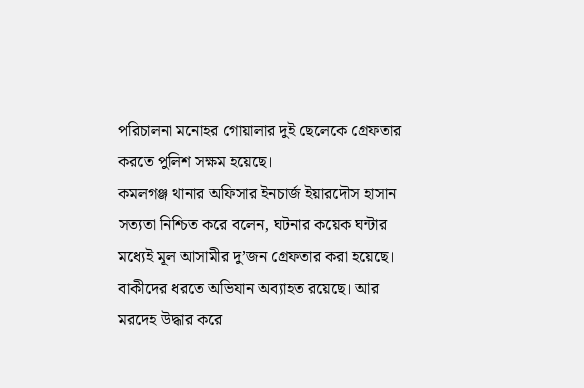পরিচালনা মনোহর গোয়ালার দুই ছেলেকে গ্রেফতার করতে পুলিশ সক্ষম হয়েছে।
কমলগঞ্জ থানার অফিসার ইনচার্জ ইয়ারদৌস হাসান সত্যতা নিশ্চিত করে বলেন, ঘটনার কয়েক ঘন্টার মধ্যেই মূল আসামীর দু’জন গ্রেফতার করা হয়েছে। বাকীদের ধরতে অভিযান অব্যাহত রয়েছে। আর মরদেহ উদ্ধার করে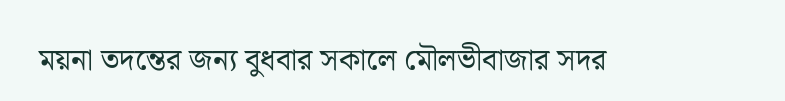ময়না তদন্তের জন্য বুধবার সকালে মৌলভীবাজার সদর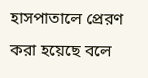হাসপাতালে প্রেরণ করা হয়েছে বলে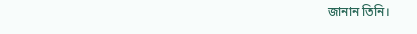জানান তিনি।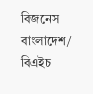বিজনেস বাংলাদেশ/ বিএইচ